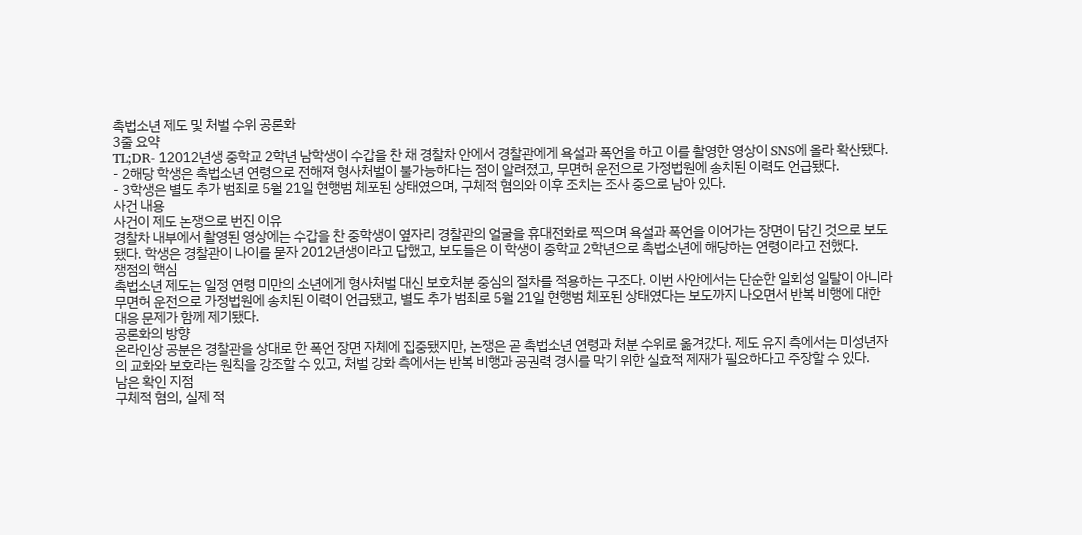촉법소년 제도 및 처벌 수위 공론화
3줄 요약
TL;DR- 12012년생 중학교 2학년 남학생이 수갑을 찬 채 경찰차 안에서 경찰관에게 욕설과 폭언을 하고 이를 촬영한 영상이 SNS에 올라 확산됐다.
- 2해당 학생은 촉법소년 연령으로 전해져 형사처벌이 불가능하다는 점이 알려졌고, 무면허 운전으로 가정법원에 송치된 이력도 언급됐다.
- 3학생은 별도 추가 범죄로 5월 21일 현행범 체포된 상태였으며, 구체적 혐의와 이후 조치는 조사 중으로 남아 있다.
사건 내용
사건이 제도 논쟁으로 번진 이유
경찰차 내부에서 촬영된 영상에는 수갑을 찬 중학생이 옆자리 경찰관의 얼굴을 휴대전화로 찍으며 욕설과 폭언을 이어가는 장면이 담긴 것으로 보도됐다. 학생은 경찰관이 나이를 묻자 2012년생이라고 답했고, 보도들은 이 학생이 중학교 2학년으로 촉법소년에 해당하는 연령이라고 전했다.
쟁점의 핵심
촉법소년 제도는 일정 연령 미만의 소년에게 형사처벌 대신 보호처분 중심의 절차를 적용하는 구조다. 이번 사안에서는 단순한 일회성 일탈이 아니라 무면허 운전으로 가정법원에 송치된 이력이 언급됐고, 별도 추가 범죄로 5월 21일 현행범 체포된 상태였다는 보도까지 나오면서 반복 비행에 대한 대응 문제가 함께 제기됐다.
공론화의 방향
온라인상 공분은 경찰관을 상대로 한 폭언 장면 자체에 집중됐지만, 논쟁은 곧 촉법소년 연령과 처분 수위로 옮겨갔다. 제도 유지 측에서는 미성년자의 교화와 보호라는 원칙을 강조할 수 있고, 처벌 강화 측에서는 반복 비행과 공권력 경시를 막기 위한 실효적 제재가 필요하다고 주장할 수 있다.
남은 확인 지점
구체적 혐의, 실제 적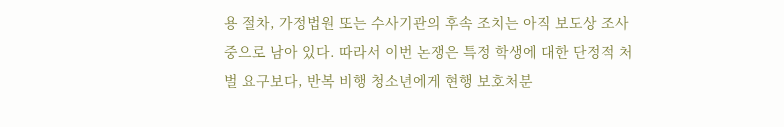용 절차, 가정법원 또는 수사기관의 후속 조치는 아직 보도상 조사 중으로 남아 있다. 따라서 이번 논쟁은 특정 학생에 대한 단정적 처벌 요구보다, 반복 비행 청소년에게 현행 보호처분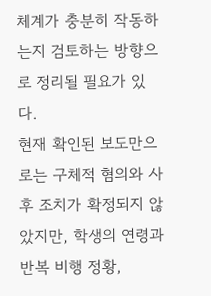체계가 충분히 작동하는지 검토하는 방향으로 정리될 필요가 있다.
현재 확인된 보도만으로는 구체적 혐의와 사후 조치가 확정되지 않았지만, 학생의 연령과 반복 비행 정황,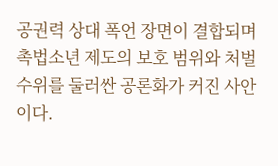공권력 상대 폭언 장면이 결합되며 촉법소년 제도의 보호 범위와 처벌 수위를 둘러싼 공론화가 커진 사안이다.